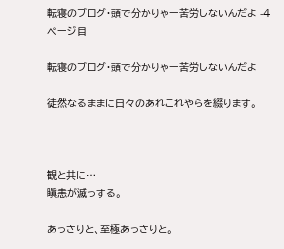転寝のブログ・頭で分かりゃー苦労しないんだよ -4ページ目

転寝のブログ・頭で分かりゃー苦労しないんだよ

徒然なるままに日々のあれこれやらを綴ります。



観と共に…
瞋恚が滅っする。

あっさりと、至極あっさりと。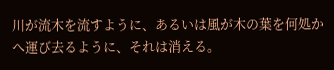川が流木を流すように、あるいは風が木の葉を何処かへ運び去るように、それは消える。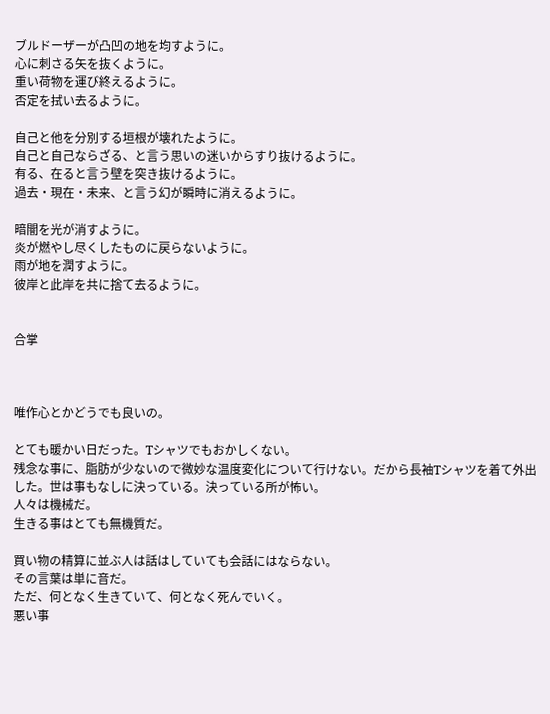ブルドーザーが凸凹の地を均すように。
心に刺さる矢を抜くように。
重い荷物を運び終えるように。
否定を拭い去るように。

自己と他を分別する垣根が壊れたように。
自己と自己ならざる、と言う思いの迷いからすり抜けるように。
有る、在ると言う壁を突き抜けるように。
過去・現在・未来、と言う幻が瞬時に消えるように。

暗闇を光が消すように。
炎が燃やし尽くしたものに戻らないように。
雨が地を潤すように。
彼岸と此岸を共に捨て去るように。


合掌



唯作心とかどうでも良いの。

とても暖かい日だった。Tシャツでもおかしくない。
残念な事に、脂肪が少ないので微妙な温度変化について行けない。だから長袖Tシャツを着て外出した。世は事もなしに決っている。決っている所が怖い。
人々は機械だ。
生きる事はとても無機質だ。

買い物の精算に並ぶ人は話はしていても会話にはならない。
その言葉は単に音だ。
ただ、何となく生きていて、何となく死んでいく。
悪い事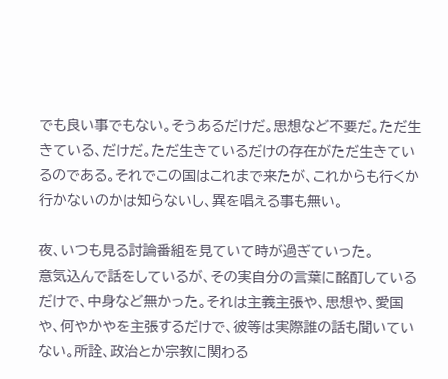でも良い事でもない。そうあるだけだ。思想など不要だ。ただ生きている、だけだ。ただ生きているだけの存在がただ生きているのである。それでこの国はこれまで来たが、これからも行くか行かないのかは知らないし、異を唱える事も無い。

夜、いつも見る討論番組を見ていて時が過ぎていった。
意気込んで話をしているが、その実自分の言葉に酩酊しているだけで、中身など無かった。それは主義主張や、思想や、愛国や、何やかやを主張するだけで、彼等は実際誰の話も聞いていない。所詮、政治とか宗教に関わる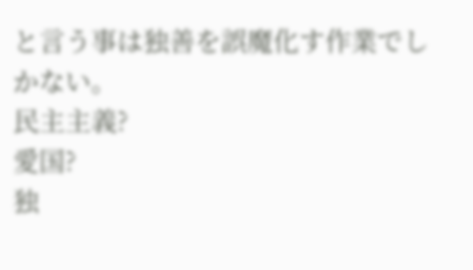と言う事は独善を誤魔化す作業でしかない。
民主主義?
愛国?
独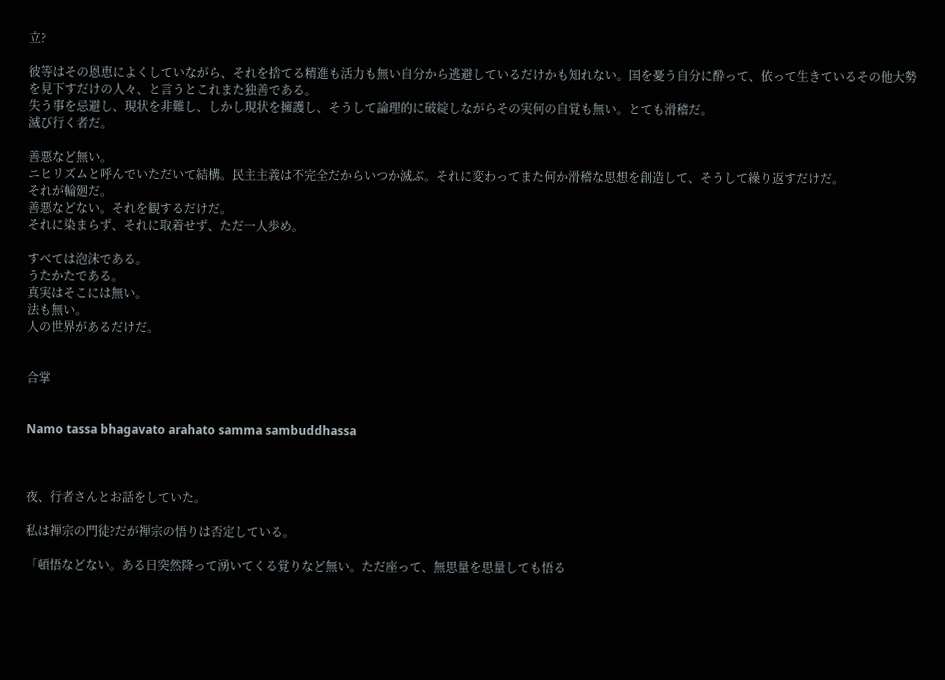立?

彼等はその恩恵によくしていながら、それを捨てる精進も活力も無い自分から逃避しているだけかも知れない。国を憂う自分に酔って、依って生きているその他大勢を見下すだけの人々、と言うとこれまた独善である。
失う事を忌避し、現状を非難し、しかし現状を擁護し、そうして論理的に破綻しながらその実何の自覚も無い。とても滑稽だ。
滅び行く者だ。

善悪など無い。
ニヒリズムと呼んでいただいて結構。民主主義は不完全だからいつか滅ぶ。それに変わってまた何か滑稽な思想を創造して、そうして繰り返すだけだ。
それが輪廻だ。
善悪などない。それを観するだけだ。
それに染まらず、それに取着せず、ただ一人歩め。

すべては泡沫である。
うたかたである。
真実はそこには無い。
法も無い。
人の世界があるだけだ。


合掌


Namo tassa bhagavato arahato samma sambuddhassa



夜、行者さんとお話をしていた。

私は禅宗の門徒?だが禅宗の悟りは否定している。

「頓悟などない。ある日突然降って湧いてくる覚りなど無い。ただ座って、無思量を思量しても悟る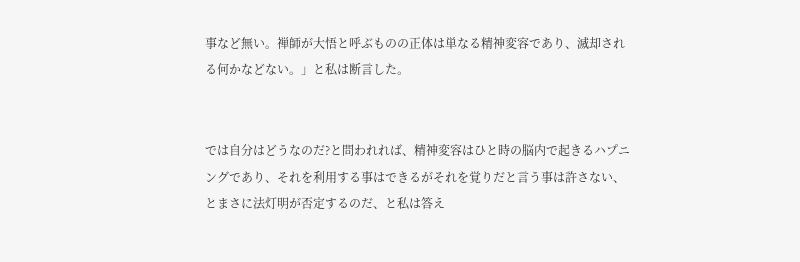事など無い。禅師が大悟と呼ぶものの正体は単なる精神変容であり、滅却される何かなどない。」と私は断言した。


では自分はどうなのだ?と問われれば、精神変容はひと時の脳内で起きるハプニングであり、それを利用する事はできるがそれを覚りだと言う事は許さない、とまさに法灯明が否定するのだ、と私は答え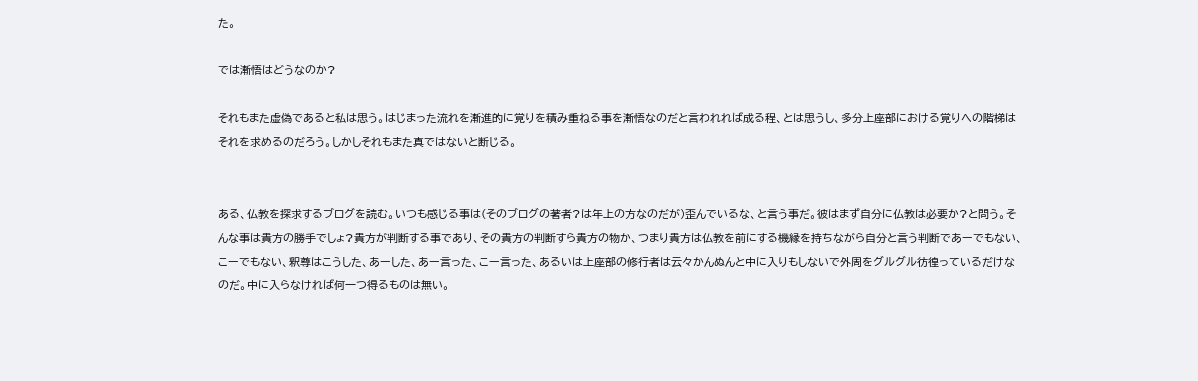た。

では漸悟はどうなのか?

それもまた虚偽であると私は思う。はじまった流れを漸進的に覚りを積み重ねる事を漸悟なのだと言われれば成る程、とは思うし、多分上座部における覚りへの階梯はそれを求めるのだろう。しかしそれもまた真ではないと断じる。


ある、仏教を探求するブログを読む。いつも感じる事は(そのブログの著者?は年上の方なのだが)歪んでいるな、と言う事だ。彼はまず自分に仏教は必要か?と問う。そんな事は貴方の勝手でしょ?貴方が判断する事であり、その貴方の判断すら貴方の物か、つまり貴方は仏教を前にする機縁を持ちながら自分と言う判断であーでもない、こーでもない、釈尊はこうした、あーした、あー言った、こー言った、あるいは上座部の修行者は云々かんぬんと中に入りもしないで外周をグルグル彷徨っているだけなのだ。中に入らなければ何一つ得るものは無い。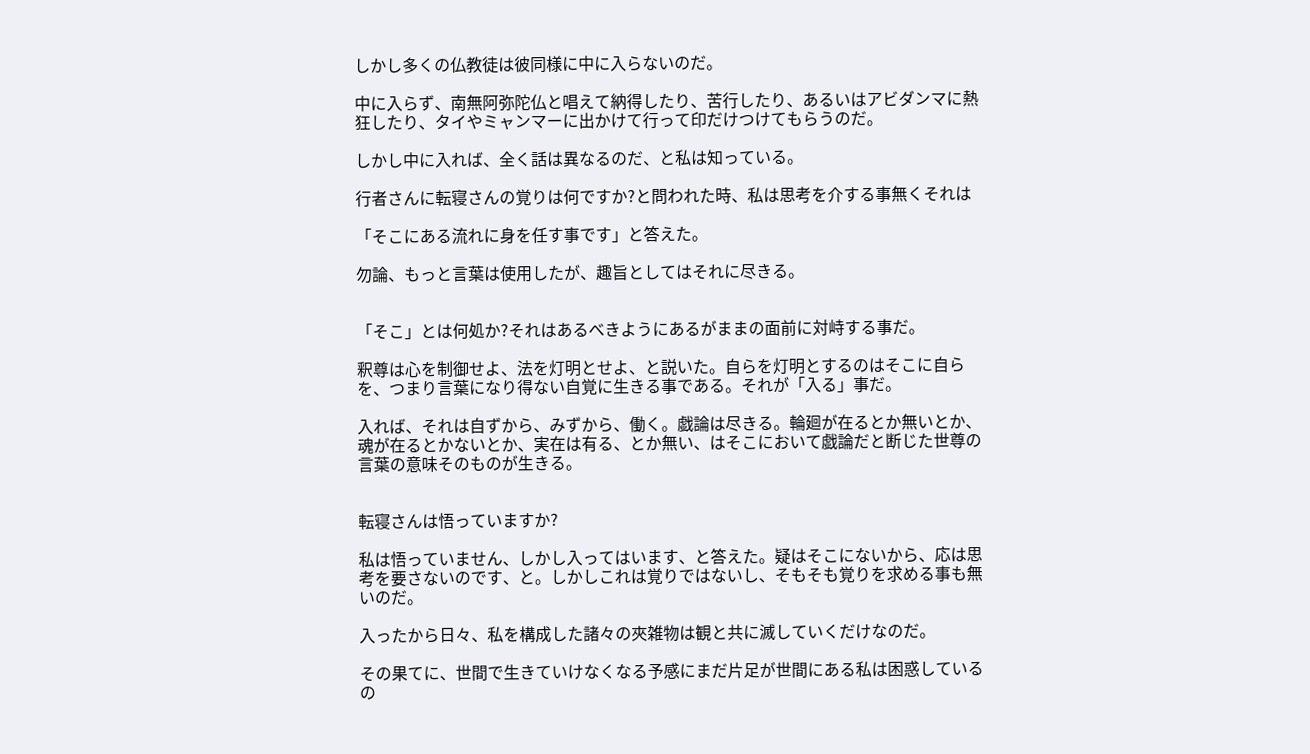しかし多くの仏教徒は彼同様に中に入らないのだ。

中に入らず、南無阿弥陀仏と唱えて納得したり、苦行したり、あるいはアビダンマに熱狂したり、タイやミャンマーに出かけて行って印だけつけてもらうのだ。

しかし中に入れば、全く話は異なるのだ、と私は知っている。

行者さんに転寝さんの覚りは何ですか?と問われた時、私は思考を介する事無くそれは

「そこにある流れに身を任す事です」と答えた。

勿論、もっと言葉は使用したが、趣旨としてはそれに尽きる。


「そこ」とは何処か?それはあるべきようにあるがままの面前に対峙する事だ。

釈尊は心を制御せよ、法を灯明とせよ、と説いた。自らを灯明とするのはそこに自らを、つまり言葉になり得ない自覚に生きる事である。それが「入る」事だ。

入れば、それは自ずから、みずから、働く。戯論は尽きる。輪廻が在るとか無いとか、魂が在るとかないとか、実在は有る、とか無い、はそこにおいて戯論だと断じた世尊の言葉の意味そのものが生きる。


転寝さんは悟っていますか?

私は悟っていません、しかし入ってはいます、と答えた。疑はそこにないから、応は思考を要さないのです、と。しかしこれは覚りではないし、そもそも覚りを求める事も無いのだ。

入ったから日々、私を構成した諸々の夾雑物は観と共に滅していくだけなのだ。

その果てに、世間で生きていけなくなる予感にまだ片足が世間にある私は困惑しているの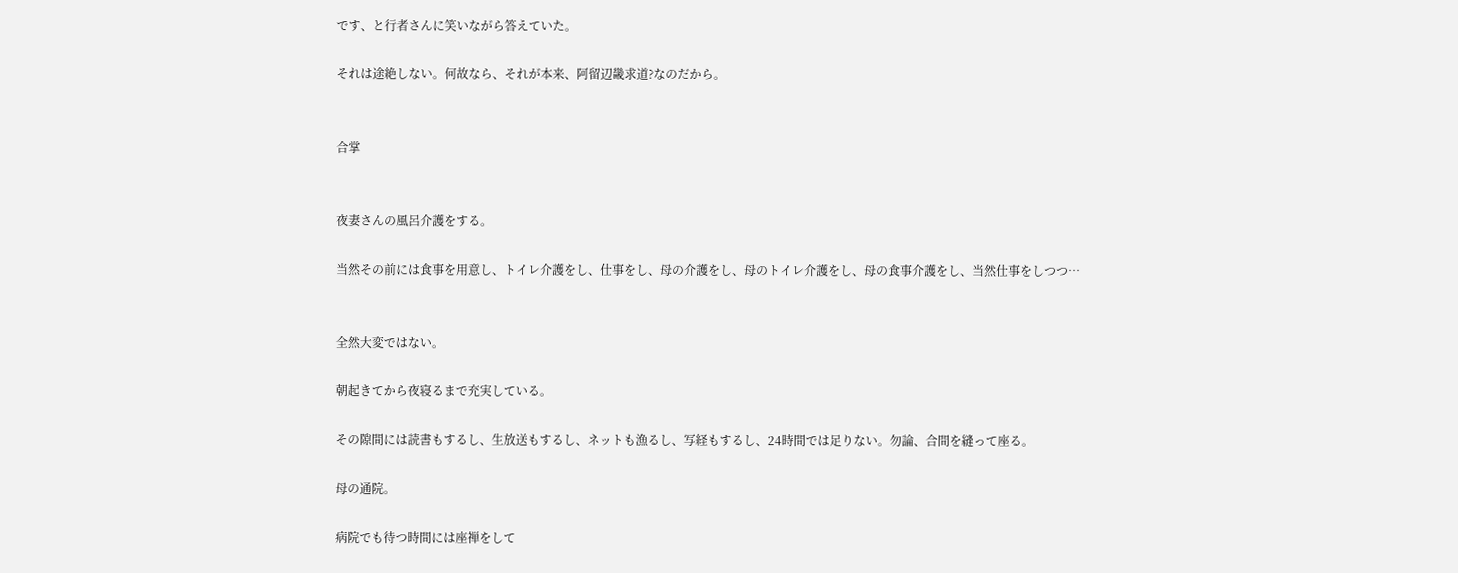です、と行者さんに笑いながら答えていた。

それは途絶しない。何故なら、それが本来、阿留辺畿求道?なのだから。


合掌


夜妻さんの風呂介護をする。

当然その前には食事を用意し、トイレ介護をし、仕事をし、母の介護をし、母のトイレ介護をし、母の食事介護をし、当然仕事をしつつ…


全然大変ではない。

朝起きてから夜寝るまで充実している。

その隙間には読書もするし、生放送もするし、ネットも漁るし、写経もするし、24時間では足りない。勿論、合間を縫って座る。

母の通院。

病院でも待つ時間には座禅をして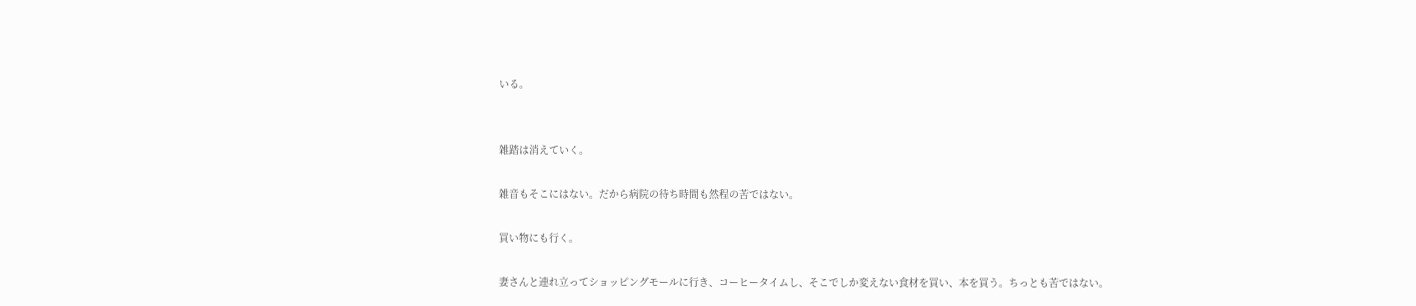いる。


雑踏は消えていく。

雑音もそこにはない。だから病院の待ち時間も然程の苦ではない。

買い物にも行く。

妻さんと連れ立ってショッピングモールに行き、コーヒータイムし、そこでしか変えない食材を買い、本を買う。ちっとも苦ではない。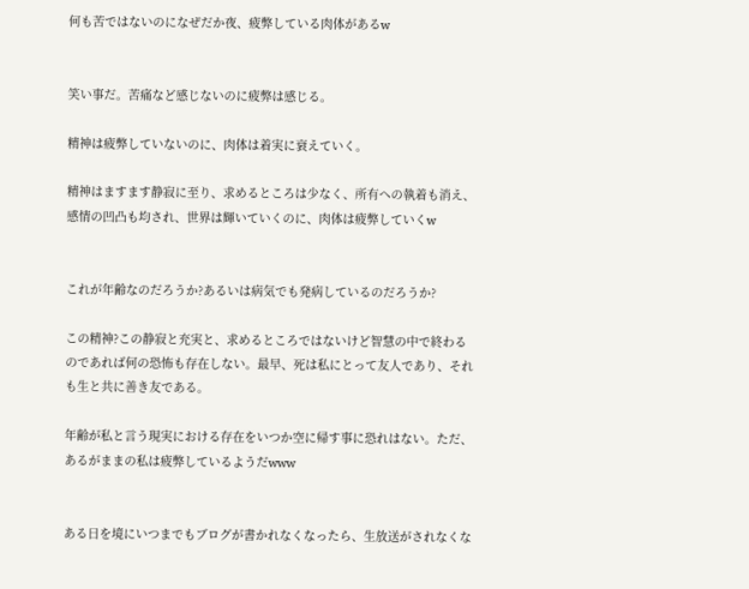何も苦ではないのになぜだか夜、疲弊している肉体があるw


笑い事だ。苦痛など感じないのに疲弊は感じる。

精神は疲弊していないのに、肉体は着実に衰えていく。

精神はますます静寂に至り、求めるところは少なく、所有への執着も消え、感情の凹凸も均され、世界は輝いていくのに、肉体は疲弊していくw


これが年齢なのだろうか?あるいは病気でも発病しているのだろうか?

この精神?この静寂と充実と、求めるところではないけど智慧の中で終わるのであれば何の恐怖も存在しない。最早、死は私にとって友人であり、それも生と共に善き友である。

年齢が私と言う現実における存在をいつか空に帰す事に恐れはない。ただ、あるがままの私は疲弊しているようだwww


ある日を境にいつまでもブログが書かれなくなったら、生放送がされなくな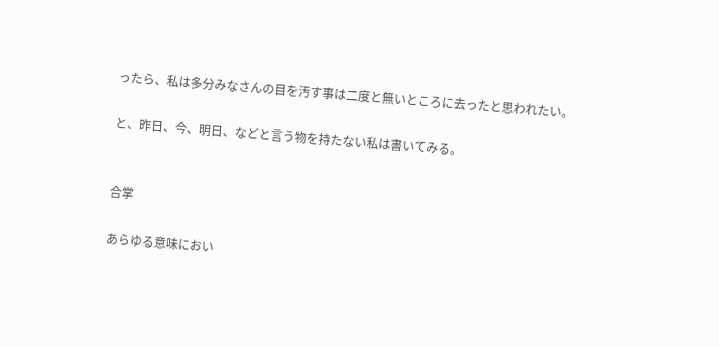ったら、私は多分みなさんの目を汚す事は二度と無いところに去ったと思われたい。

と、昨日、今、明日、などと言う物を持たない私は書いてみる。


合掌

あらゆる意味におい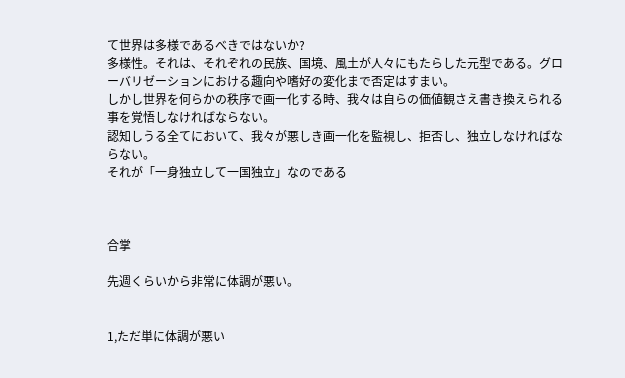て世界は多様であるべきではないか?
多様性。それは、それぞれの民族、国境、風土が人々にもたらした元型である。グローバリゼーションにおける趣向や嗜好の変化まで否定はすまい。
しかし世界を何らかの秩序で画一化する時、我々は自らの価値観さえ書き換えられる事を覚悟しなければならない。
認知しうる全てにおいて、我々が悪しき画一化を監視し、拒否し、独立しなければならない。
それが「一身独立して一国独立」なのである



合掌

先週くらいから非常に体調が悪い。


1,ただ単に体調が悪い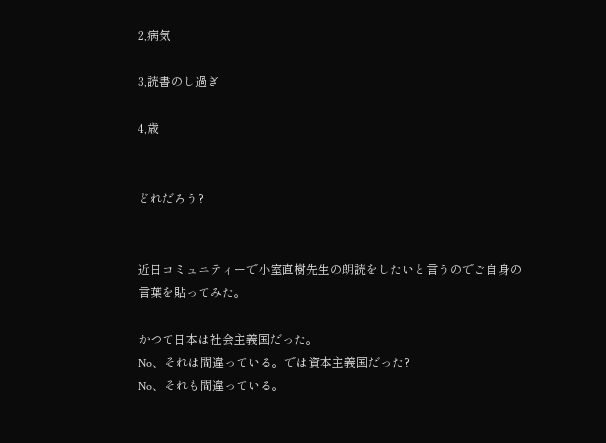2,病気

3,読書のし過ぎ

4,歳


どれだろう?


近日コミュニティーで小室直樹先生の朗読をしたいと言うのでご自身の言葉を貼ってみた。

かつて日本は社会主義国だった。
No、それは間違っている。では資本主義国だった?
No、それも間違っている。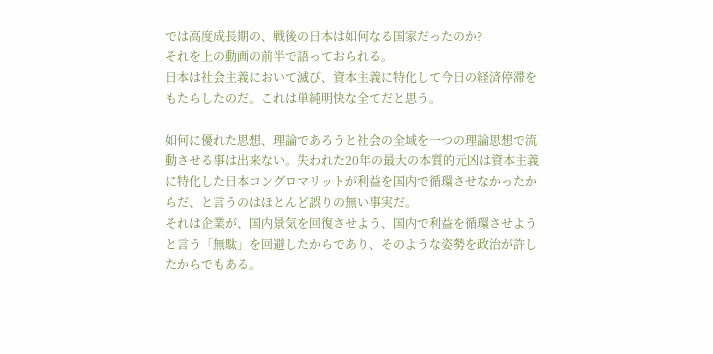では高度成長期の、戦後の日本は如何なる国家だったのか?
それを上の動画の前半で語っておられる。
日本は社会主義において滅び、資本主義に特化して今日の経済停滞をもたらしたのだ。これは単純明快な全てだと思う。

如何に優れた思想、理論であろうと社会の全域を一つの理論思想で流動させる事は出来ない。失われた20年の最大の本質的元凶は資本主義に特化した日本コングロマリットが利益を国内で循環させなかったからだ、と言うのはほとんど誤りの無い事実だ。
それは企業が、国内景気を回復させよう、国内で利益を循環させようと言う「無駄」を回避したからであり、そのような姿勢を政治が許したからでもある。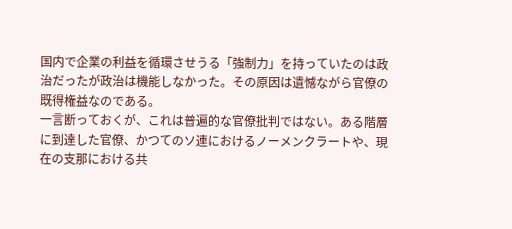国内で企業の利益を循環させうる「強制力」を持っていたのは政治だったが政治は機能しなかった。その原因は遺憾ながら官僚の既得権益なのである。
一言断っておくが、これは普遍的な官僚批判ではない。ある階層に到達した官僚、かつてのソ連におけるノーメンクラートや、現在の支那における共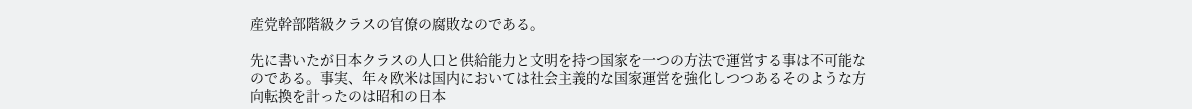産党幹部階級クラスの官僚の腐敗なのである。

先に書いたが日本クラスの人口と供給能力と文明を持つ国家を一つの方法で運営する事は不可能なのである。事実、年々欧米は国内においては社会主義的な国家運営を強化しつつあるそのような方向転換を計ったのは昭和の日本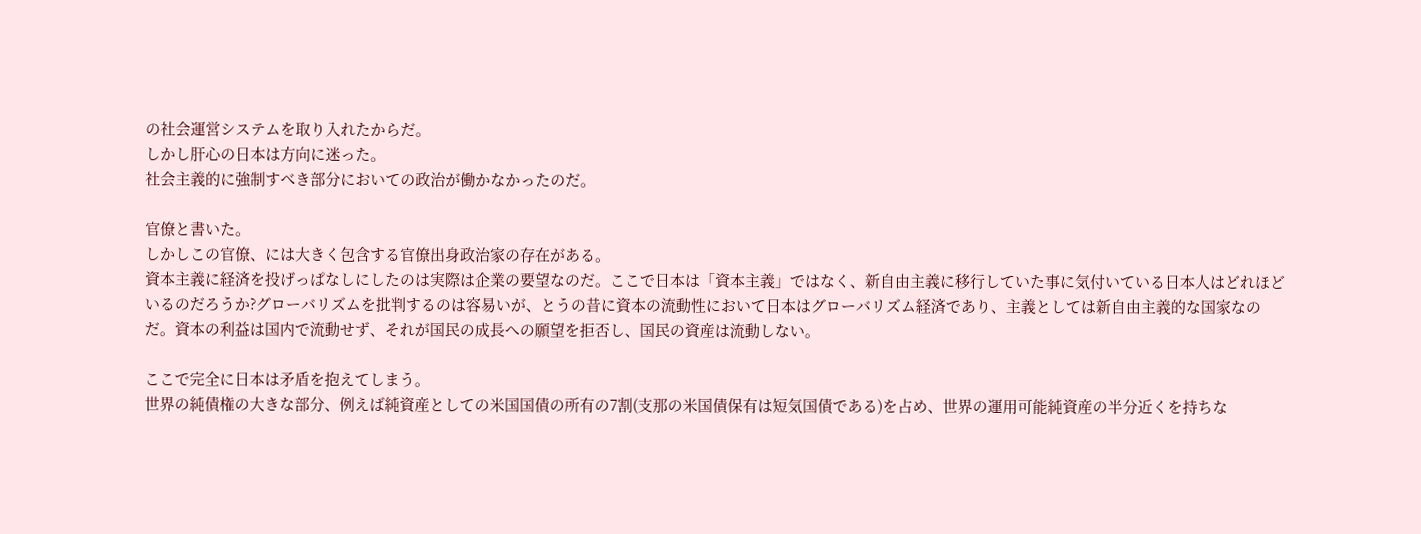の社会運営システムを取り入れたからだ。
しかし肝心の日本は方向に迷った。
社会主義的に強制すべき部分においての政治が働かなかったのだ。

官僚と書いた。
しかしこの官僚、には大きく包含する官僚出身政治家の存在がある。
資本主義に経済を投げっぱなしにしたのは実際は企業の要望なのだ。ここで日本は「資本主義」ではなく、新自由主義に移行していた事に気付いている日本人はどれほどいるのだろうか?グローバリズムを批判するのは容易いが、とうの昔に資本の流動性において日本はグローバリズム経済であり、主義としては新自由主義的な国家なのだ。資本の利益は国内で流動せず、それが国民の成長への願望を拒否し、国民の資産は流動しない。

ここで完全に日本は矛盾を抱えてしまう。
世界の純債権の大きな部分、例えば純資産としての米国国債の所有の7割(支那の米国債保有は短気国債である)を占め、世界の運用可能純資産の半分近くを持ちな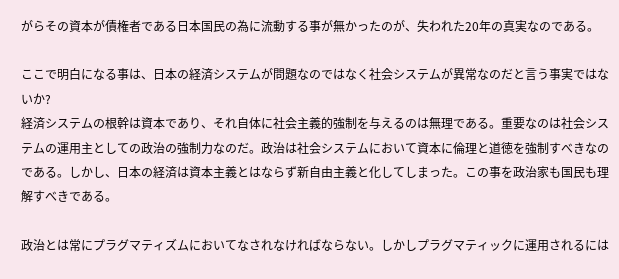がらその資本が債権者である日本国民の為に流動する事が無かったのが、失われた20年の真実なのである。

ここで明白になる事は、日本の経済システムが問題なのではなく社会システムが異常なのだと言う事実ではないか?
経済システムの根幹は資本であり、それ自体に社会主義的強制を与えるのは無理である。重要なのは社会システムの運用主としての政治の強制力なのだ。政治は社会システムにおいて資本に倫理と道徳を強制すべきなのである。しかし、日本の経済は資本主義とはならず新自由主義と化してしまった。この事を政治家も国民も理解すべきである。

政治とは常にプラグマティズムにおいてなされなければならない。しかしプラグマティックに運用されるには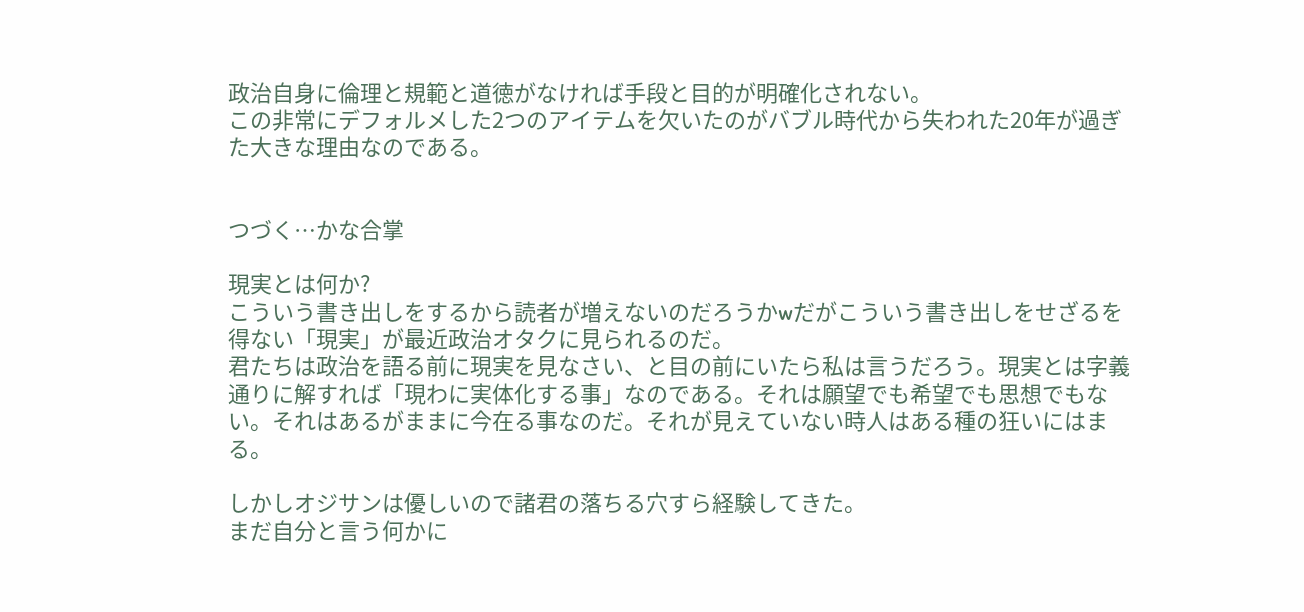政治自身に倫理と規範と道徳がなければ手段と目的が明確化されない。
この非常にデフォルメした2つのアイテムを欠いたのがバブル時代から失われた20年が過ぎた大きな理由なのである。


つづく…かな合掌

現実とは何か?
こういう書き出しをするから読者が増えないのだろうかwだがこういう書き出しをせざるを得ない「現実」が最近政治オタクに見られるのだ。
君たちは政治を語る前に現実を見なさい、と目の前にいたら私は言うだろう。現実とは字義通りに解すれば「現わに実体化する事」なのである。それは願望でも希望でも思想でもない。それはあるがままに今在る事なのだ。それが見えていない時人はある種の狂いにはまる。

しかしオジサンは優しいので諸君の落ちる穴すら経験してきた。
まだ自分と言う何かに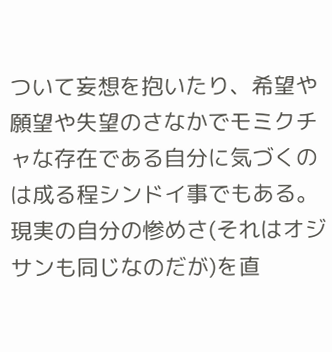ついて妄想を抱いたり、希望や願望や失望のさなかでモミクチャな存在である自分に気づくのは成る程シンドイ事でもある。現実の自分の惨めさ(それはオジサンも同じなのだが)を直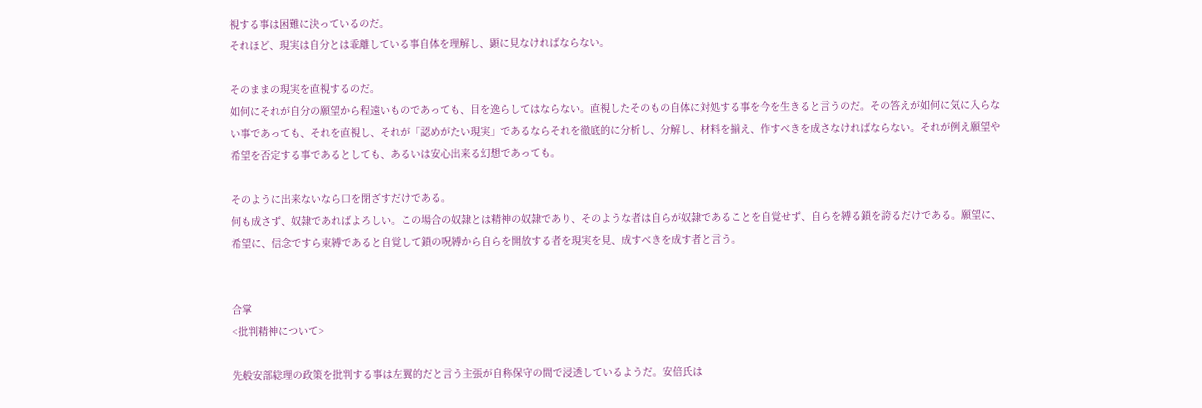視する事は困難に決っているのだ。
それほど、現実は自分とは乖離している事自体を理解し、顕に見なければならない。

そのままの現実を直視するのだ。
如何にそれが自分の願望から程遠いものであっても、目を逸らしてはならない。直視したそのもの自体に対処する事を今を生きると言うのだ。その答えが如何に気に入らない事であっても、それを直視し、それが「認めがたい現実」であるならそれを徹底的に分析し、分解し、材料を揃え、作すべきを成さなければならない。それが例え願望や希望を否定する事であるとしても、あるいは安心出来る幻想であっても。

そのように出来ないなら口を閉ざすだけである。
何も成さず、奴隷であればよろしい。この場合の奴隷とは精神の奴隷であり、そのような者は自らが奴隷であることを自覚せず、自らを縛る鎖を誇るだけである。願望に、希望に、信念ですら束縛であると自覚して鎖の呪縛から自らを開放する者を現実を見、成すべきを成す者と言う。


合掌
<批判精神について>

先般安部総理の政策を批判する事は左翼的だと言う主張が自称保守の間で浸透しているようだ。安倍氏は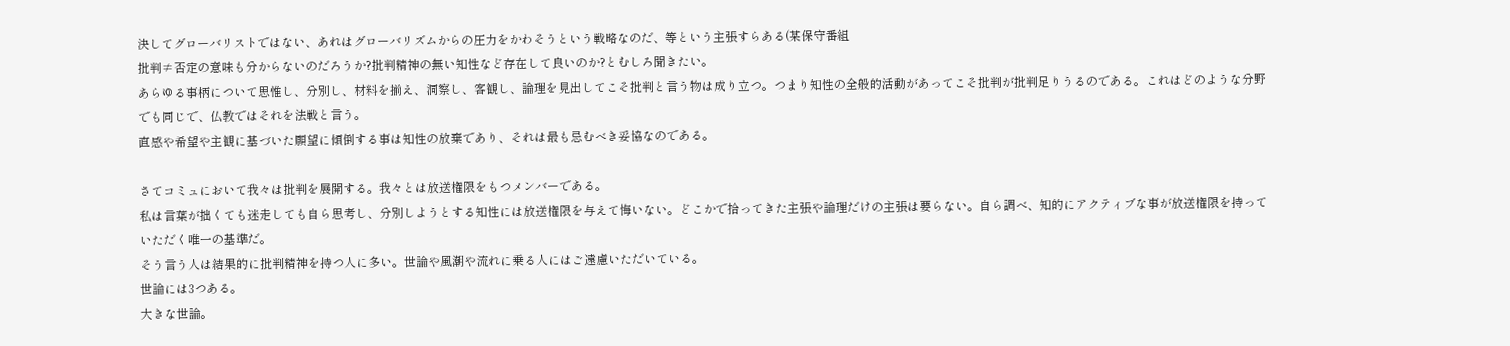決してグローバリストではない、あれはグローバリズムからの圧力をかわそうという戦略なのだ、等という主張すらある(某保守番組
批判≠否定の意味も分からないのだろうか?批判精神の無い知性など存在して良いのか?とむしろ聞きたい。
あらゆる事柄について思惟し、分別し、材料を揃え、洞察し、客観し、論理を見出してこそ批判と言う物は成り立つ。つまり知性の全般的活動があってこそ批判が批判足りうるのである。これはどのような分野でも同じで、仏教ではそれを法戦と言う。
直感や希望や主観に基づいた願望に傾倒する事は知性の放棄であり、それは最も忌むべき妥協なのである。

さてコミュにおいて我々は批判を展開する。我々とは放送権限をもつメンバーである。
私は言葉が拙くても迷走しても自ら思考し、分別しようとする知性には放送権限を与えて悔いない。どこかで拾ってきた主張や論理だけの主張は要らない。自ら調べ、知的にアクティブな事が放送権限を持っていただく唯一の基準だ。
そう言う人は結果的に批判精神を持つ人に多い。世論や風潮や流れに乗る人にはご遠慮いただいている。
世論には3つある。
大きな世論。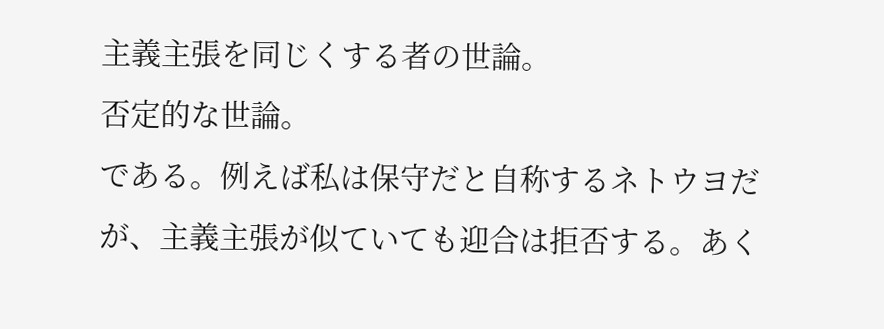主義主張を同じくする者の世論。
否定的な世論。
である。例えば私は保守だと自称するネトウヨだが、主義主張が似ていても迎合は拒否する。あく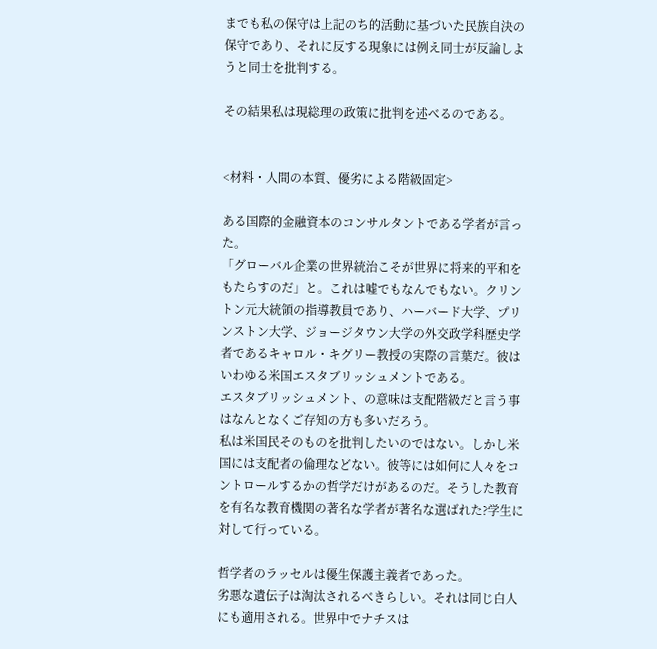までも私の保守は上記のち的活動に基づいた民族自決の保守であり、それに反する現象には例え同士が反論しようと同士を批判する。

その結果私は現総理の政策に批判を述べるのである。


<材料・人間の本質、優劣による階級固定>

ある国際的金融資本のコンサルタントである学者が言った。
「グローバル企業の世界統治こそが世界に将来的平和をもたらすのだ」と。これは嘘でもなんでもない。クリントン元大統領の指導教員であり、ハーバード大学、プリンストン大学、ジョージタウン大学の外交政学科歴史学者であるキャロル・キグリー教授の実際の言葉だ。彼はいわゆる米国エスタブリッシュメントである。
エスタブリッシュメント、の意味は支配階級だと言う事はなんとなくご存知の方も多いだろう。
私は米国民そのものを批判したいのではない。しかし米国には支配者の倫理などない。彼等には如何に人々をコントロールするかの哲学だけがあるのだ。そうした教育を有名な教育機関の著名な学者が著名な選ばれた?学生に対して行っている。

哲学者のラッセルは優生保護主義者であった。
劣悪な遺伝子は淘汰されるべきらしい。それは同じ白人にも適用される。世界中でナチスは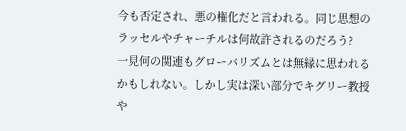今も否定され、悪の権化だと言われる。同じ思想のラッセルやチャーチルは何故許されるのだろう?
一見何の関連もグローバリズムとは無縁に思われるかもしれない。しかし実は深い部分でキグリー教授や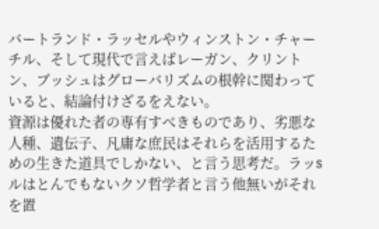バートランド・ラッセルやウィンストン・チャーチル、そして現代で言えばレーガン、クリントン、ブッシュはグローバリズムの根幹に関わっていると、結論付けざるをえない。
資源は優れた者の専有すべきものであり、劣悪な人種、遺伝子、凡庸な庶民はそれらを活用するための生きた道具でしかない、と言う思考だ。ラッsルはとんでもないクソ哲学者と言う他無いがそれを置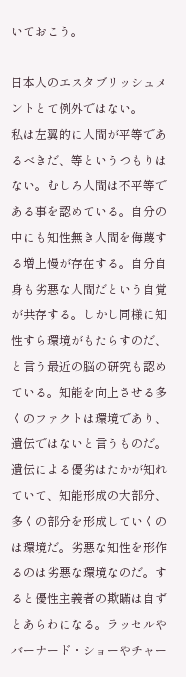いておこう。

日本人のエスタブリッシュメントとて例外ではない。
私は左翼的に人間が平等であるべきだ、等というつもりはない。むしろ人間は不平等である事を認めている。自分の中にも知性無き人間を侮蔑する増上慢が存在する。自分自身も劣悪な人間だという自覚が共存する。しかし同様に知性すら環境がもたらすのだ、と言う最近の脳の研究も認めている。知能を向上させる多くのファクトは環境であり、遺伝ではないと言うものだ。遺伝による優劣はたかが知れていて、知能形成の大部分、多くの部分を形成していくのは環境だ。劣悪な知性を形作るのは劣悪な環境なのだ。すると優性主義者の欺瞞は自ずとあらわになる。ラッセルやバーナード・ショーやチャー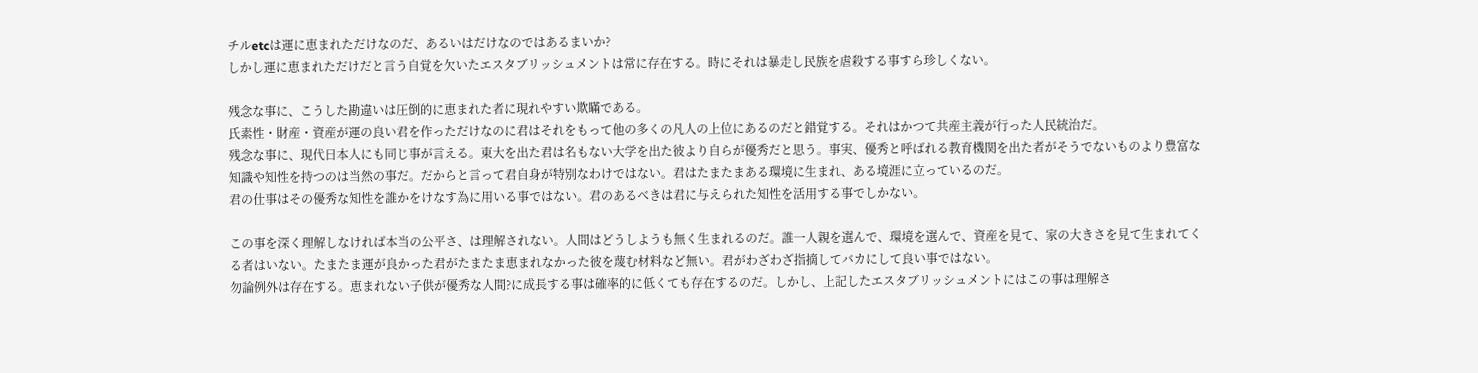チルetcは運に恵まれただけなのだ、あるいはだけなのではあるまいか?
しかし運に恵まれただけだと言う自覚を欠いたエスタブリッシュメントは常に存在する。時にそれは暴走し民族を虐殺する事すら珍しくない。

残念な事に、こうした勘違いは圧倒的に恵まれた者に現れやすい欺瞞である。
氏素性・財産・資産が運の良い君を作っただけなのに君はそれをもって他の多くの凡人の上位にあるのだと錯覚する。それはかつて共産主義が行った人民統治だ。
残念な事に、現代日本人にも同じ事が言える。東大を出た君は名もない大学を出た彼より自らが優秀だと思う。事実、優秀と呼ばれる教育機関を出た者がそうでないものより豊富な知識や知性を持つのは当然の事だ。だからと言って君自身が特別なわけではない。君はたまたまある環境に生まれ、ある境涯に立っているのだ。
君の仕事はその優秀な知性を誰かをけなす為に用いる事ではない。君のあるべきは君に与えられた知性を活用する事でしかない。

この事を深く理解しなければ本当の公平さ、は理解されない。人間はどうしようも無く生まれるのだ。誰一人親を選んで、環境を選んで、資産を見て、家の大きさを見て生まれてくる者はいない。たまたま運が良かった君がたまたま恵まれなかった彼を蔑む材料など無い。君がわざわざ指摘してバカにして良い事ではない。
勿論例外は存在する。恵まれない子供が優秀な人間?に成長する事は確率的に低くても存在するのだ。しかし、上記したエスタブリッシュメントにはこの事は理解さ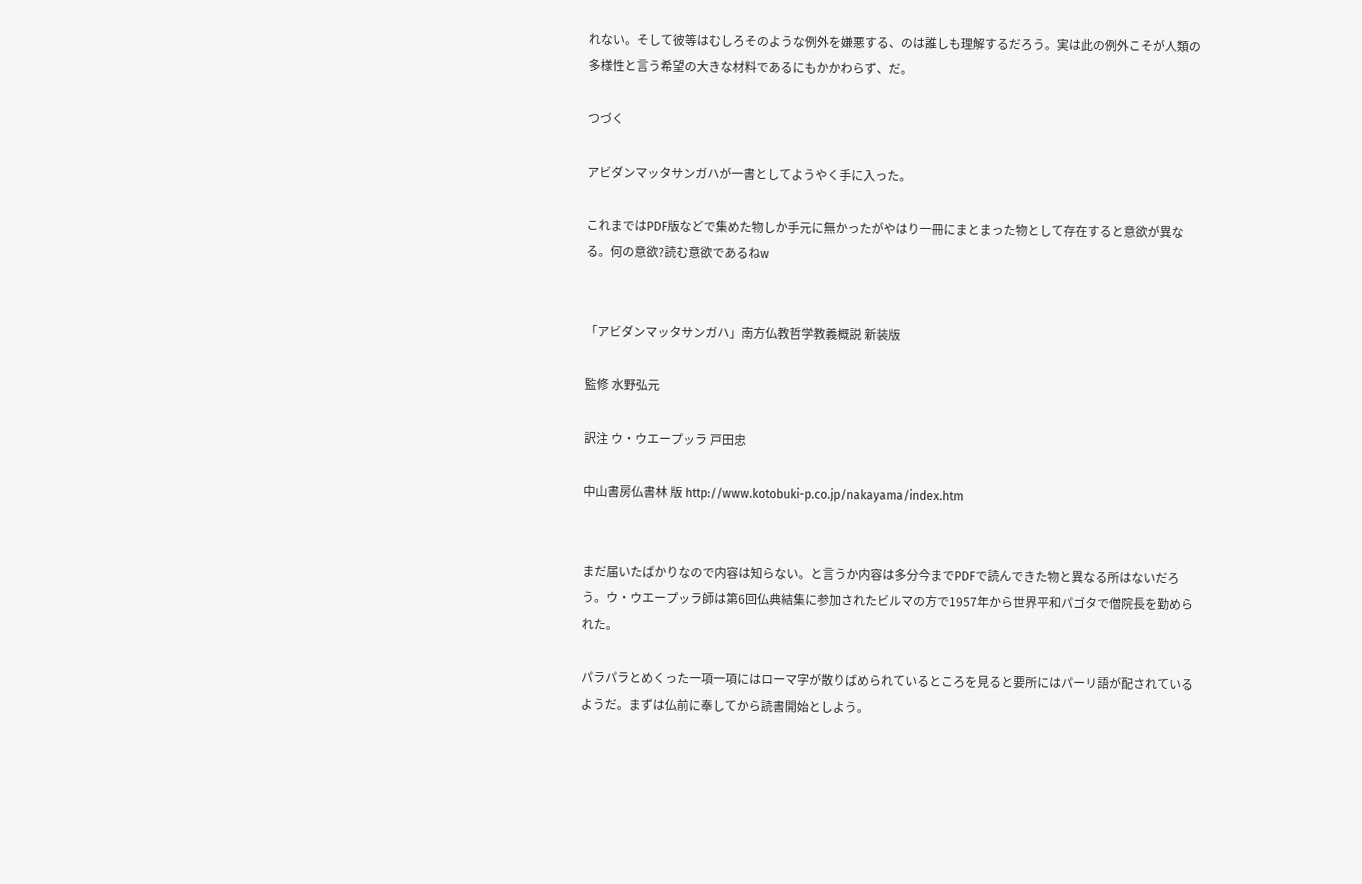れない。そして彼等はむしろそのような例外を嫌悪する、のは誰しも理解するだろう。実は此の例外こそが人類の多様性と言う希望の大きな材料であるにもかかわらず、だ。

つづく

アビダンマッタサンガハが一書としてようやく手に入った。

これまではPDF版などで集めた物しか手元に無かったがやはり一冊にまとまった物として存在すると意欲が異なる。何の意欲?読む意欲であるねw


「アビダンマッタサンガハ」南方仏教哲学教義概説 新装版

監修 水野弘元

訳注 ウ・ウエープッラ 戸田忠

中山書房仏書林 版 http://www.kotobuki-p.co.jp/nakayama/index.htm


まだ届いたばかりなので内容は知らない。と言うか内容は多分今までPDFで読んできた物と異なる所はないだろう。ウ・ウエープッラ師は第6回仏典結集に参加されたビルマの方で1957年から世界平和パゴタで僧院長を勤められた。

パラパラとめくった一項一項にはローマ字が散りばめられているところを見ると要所にはパーリ語が配されているようだ。まずは仏前に奉してから読書開始としよう。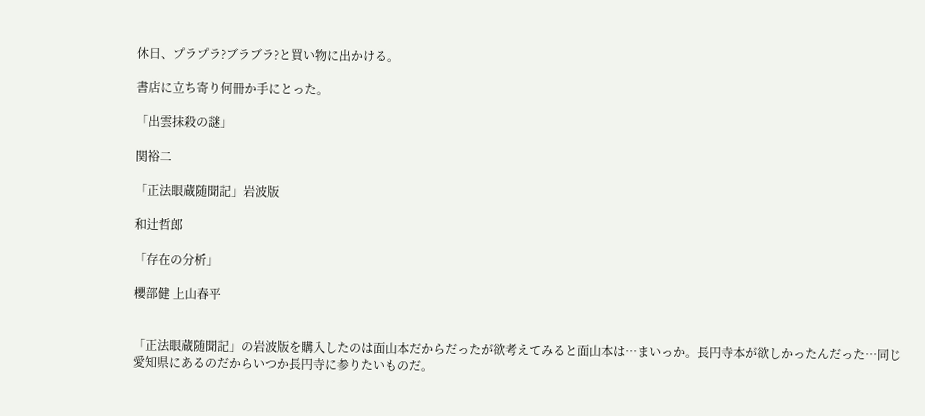休日、プラプラ?ブラブラ?と買い物に出かける。

書店に立ち寄り何冊か手にとった。

「出雲抹殺の謎」

関裕二

「正法眼蔵随聞記」岩波版

和辻哲郎

「存在の分析」

櫻部健 上山春平


「正法眼蔵随聞記」の岩波版を購入したのは面山本だからだったが欲考えてみると面山本は…まいっか。長円寺本が欲しかったんだった…同じ愛知県にあるのだからいつか長円寺に参りたいものだ。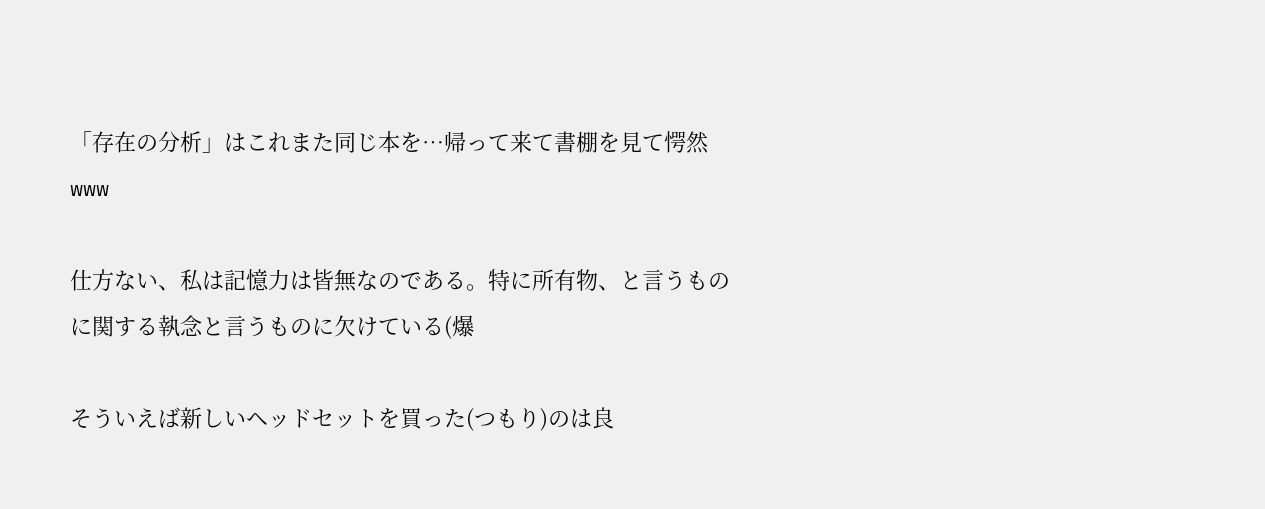「存在の分析」はこれまた同じ本を…帰って来て書棚を見て愕然www

仕方ない、私は記憶力は皆無なのである。特に所有物、と言うものに関する執念と言うものに欠けている(爆

そういえば新しいヘッドセットを買った(つもり)のは良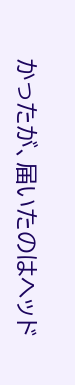かったが、届いたのはヘッド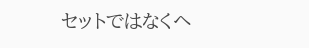セットではなくヘ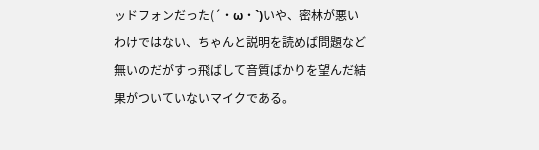ッドフォンだった(´・ω・`)いや、密林が悪いわけではない、ちゃんと説明を読めば問題など無いのだがすっ飛ばして音質ばかりを望んだ結果がついていないマイクである。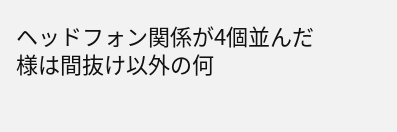ヘッドフォン関係が4個並んだ様は間抜け以外の何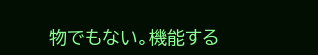物でもない。機能する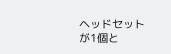ヘッドセットが1個と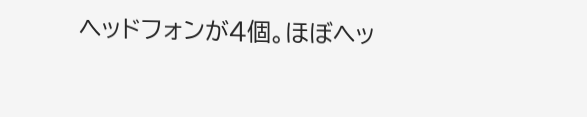ヘッドフォンが4個。ほぼヘッ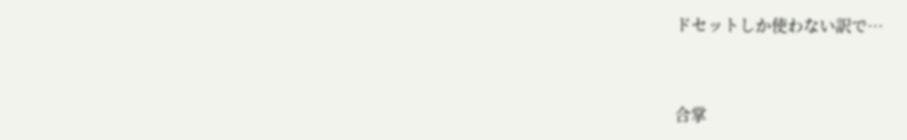ドセットしか使わない訳で…


合掌